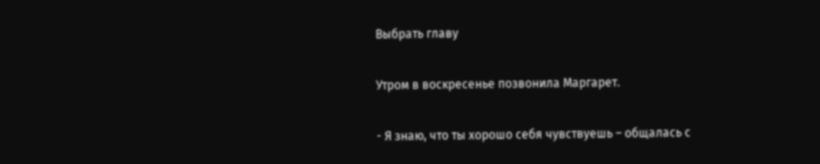Выбрать главу

Утром в воскресенье позвонила Маргарет.

- Я знаю, что ты хорошо себя чувствуешь – общалась с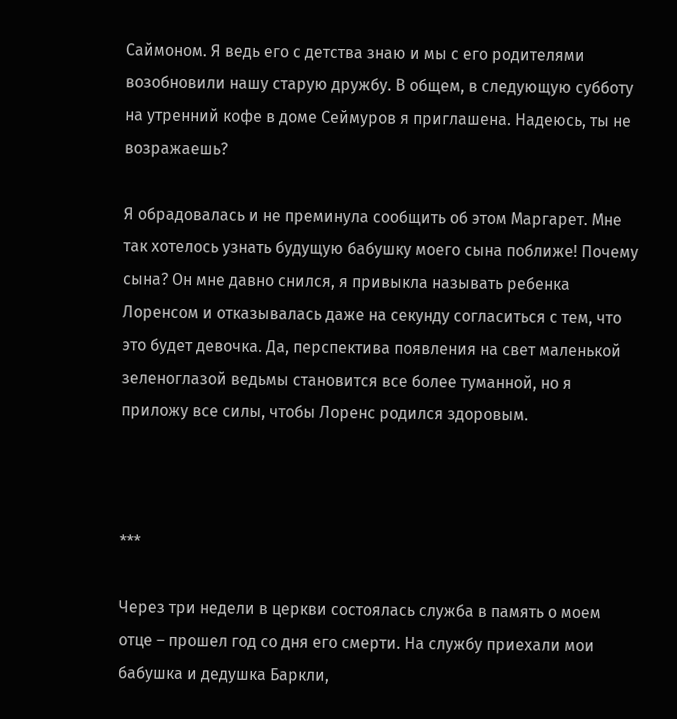Саймоном. Я ведь его с детства знаю и мы с его родителями возобновили нашу старую дружбу. В общем, в следующую субботу на утренний кофе в доме Сеймуров я приглашена. Надеюсь, ты не возражаешь?

Я обрадовалась и не преминула сообщить об этом Маргарет. Мне так хотелось узнать будущую бабушку моего сына поближе! Почему сына? Он мне давно снился, я привыкла называть ребенка Лоренсом и отказывалась даже на секунду согласиться с тем, что это будет девочка. Да, перспектива появления на свет маленькой зеленоглазой ведьмы становится все более туманной, но я приложу все силы, чтобы Лоренс родился здоровым.



***

Через три недели в церкви состоялась служба в память о моем отце – прошел год со дня его смерти. На службу приехали мои бабушка и дедушка Баркли,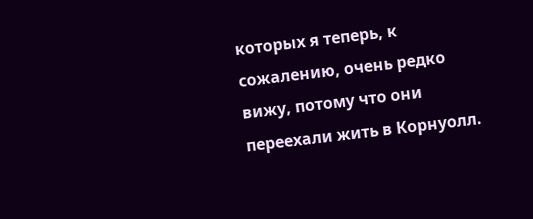которых я теперь, к сожалению, очень редко вижу, потому что они переехали жить в Корнуолл.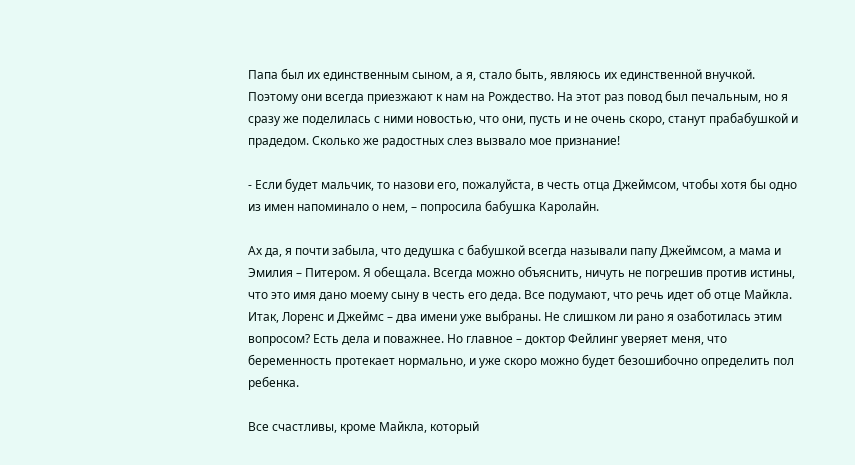Папа был их единственным сыном, а я, стало быть, являюсь их единственной внучкой. Поэтому они всегда приезжают к нам на Рождество. На этот раз повод был печальным, но я сразу же поделилась с ними новостью, что они, пусть и не очень скоро, станут прабабушкой и прадедом. Сколько же радостных слез вызвало мое признание!

- Если будет мальчик, то назови его, пожалуйста, в честь отца Джеймсом, чтобы хотя бы одно из имен напоминало о нем, – попросила бабушка Каролайн.

Ах да, я почти забыла, что дедушка с бабушкой всегда называли папу Джеймсом, а мама и Эмилия – Питером. Я обещала. Всегда можно объяснить, ничуть не погрешив против истины, что это имя дано моему сыну в честь его деда. Все подумают, что речь идет об отце Майкла. Итак, Лоренс и Джеймс – два имени уже выбраны. Не слишком ли рано я озаботилась этим вопросом? Есть дела и поважнее. Но главное – доктор Фейлинг уверяет меня, что беременность протекает нормально, и уже скоро можно будет безошибочно определить пол ребенка.

Все счастливы, кроме Майкла, который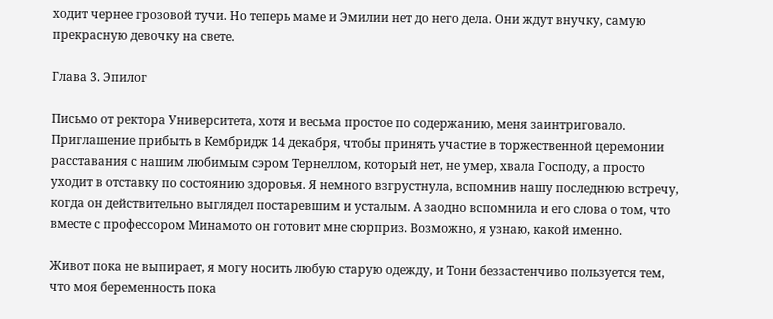ходит чернее грозовой тучи. Но теперь маме и Эмилии нет до него дела. Они ждут внучку, самую прекрасную девочку на свете.

Глава 3. Эпилог

Письмо от ректора Университета, хотя и весьма простое по содержанию, меня заинтриговало. Приглашение прибыть в Кембридж 14 декабря, чтобы принять участие в торжественной церемонии расставания с нашим любимым сэром Тернеллом, который нет, не умер, хвала Господу, а просто уходит в отставку по состоянию здоровья. Я немного взгрустнула, вспомнив нашу последнюю встречу, когда он действительно выглядел постаревшим и усталым. А заодно вспомнила и его слова о том, что вместе с профессором Минамото он готовит мне сюрприз. Возможно, я узнаю, какой именно.

Живот пока не выпирает, я могу носить любую старую одежду, и Тони беззастенчиво пользуется тем, что моя беременность пока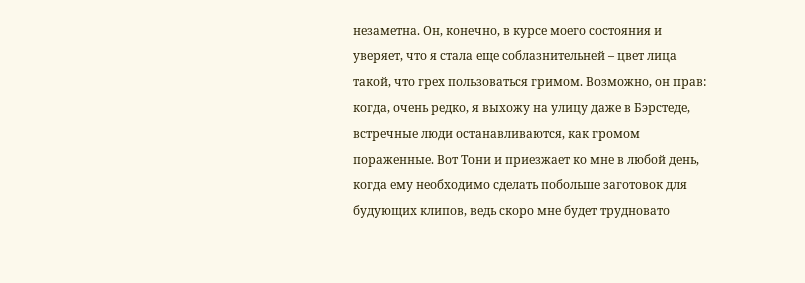незаметна. Он, конечно, в курсе моего состояния и уверяет, что я стала еще соблазнительней – цвет лица такой, что грех пользоваться гримом. Возможно, он прав: когда, очень редко, я выхожу на улицу даже в Бэрстеде, встречные люди останавливаются, как громом пораженные. Вот Тони и приезжает ко мне в любой день, когда ему необходимо сделать побольше заготовок для будующих клипов, ведь скоро мне будет трудновато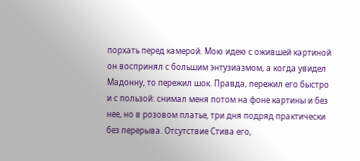порхать перед камерой. Мою идею с ожившей картиной он воспринял с большим энтузиазмом, а когда увидел Мадонну, то пережил шок. Правда, пережил его быстро и с пользой: снимал меня потом на фоне картины и без нее, но в розовом платье, три дня подряд практически без перерыва. Отсутствие Стива его,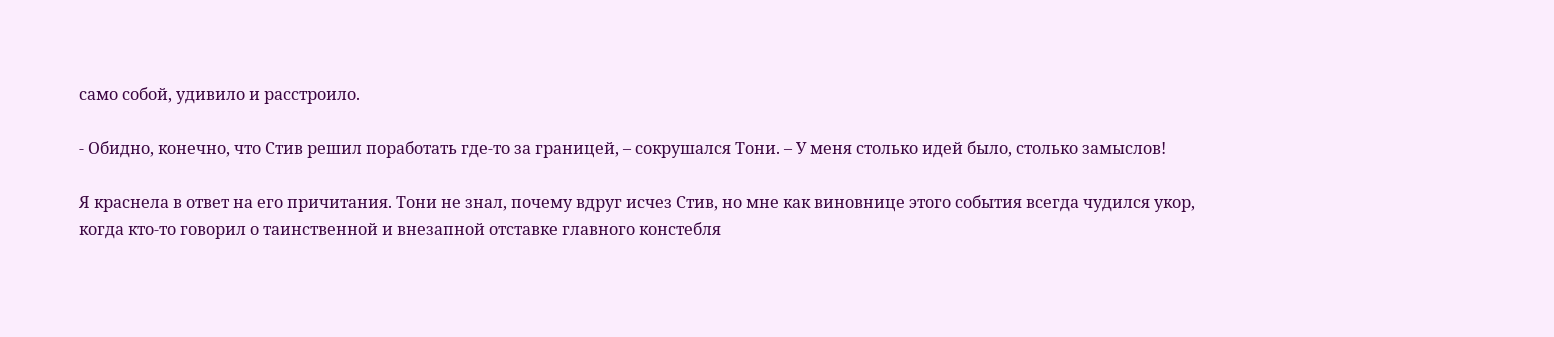само собой, удивило и расстроило.

- Обидно, конечно, что Стив решил поработать где-то за границей, – сокрушался Тони. – У меня столько идей было, столько замыслов!

Я краснела в ответ на его причитания. Тони не знал, почему вдруг исчез Стив, но мне как виновнице этого события всегда чудился укор, когда кто-то говорил о таинственной и внезапной отставке главного констебля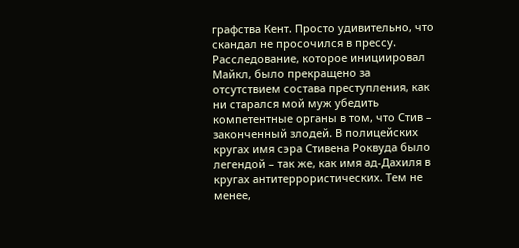графства Кент. Просто удивительно, что скандал не просочился в прессу. Расследование, которое инициировал Майкл, было прекращено за отсутствием состава преступления, как ни старался мой муж убедить компетентные органы в том, что Стив – законченный злодей. В полицейских кругах имя сэра Стивена Роквуда было легендой – так же, как имя ад-Дахиля в кругах антитеррористических. Тем не менее,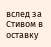вслед за Стивом в оставку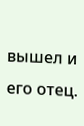вышел и его отец.